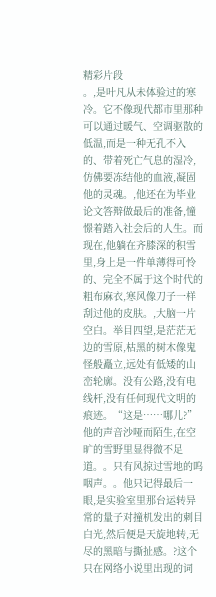精彩片段
。,是叶凡从未体验过的寒冷。它不像现代都市里那种可以通过暖气、空调驱散的低温,而是一种无孔不入的、带着死亡气息的湿冷,仿佛要冻结他的血液,凝固他的灵魂。,他还在为毕业论文答辩做最后的准备,憧憬着踏入社会后的人生。而现在,他躺在齐膝深的积雪里,身上是一件单薄得可怜的、完全不属于这个时代的粗布麻衣,寒风像刀子一样刮过他的皮肤。,大脑一片空白。举目四望,是茫茫无边的雪原,枯黑的树木像鬼怪般矗立,远处有低矮的山峦轮廓。没有公路,没有电线杆,没有任何现代文明的痕迹。“这是……哪儿?”他的声音沙哑而陌生,在空旷的雪野里显得微不足道。。只有风掠过雪地的呜咽声。。他只记得最后一眼,是实验室里那台运转异常的量子对撞机发出的刺目白光,然后便是天旋地转,无尽的黑暗与撕扯感。?这个只在网络小说里出现的词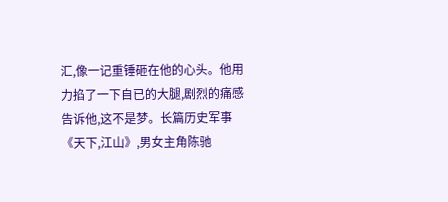汇,像一记重锤砸在他的心头。他用力掐了一下自已的大腿,剧烈的痛感告诉他,这不是梦。长篇历史军事《天下,江山》,男女主角陈驰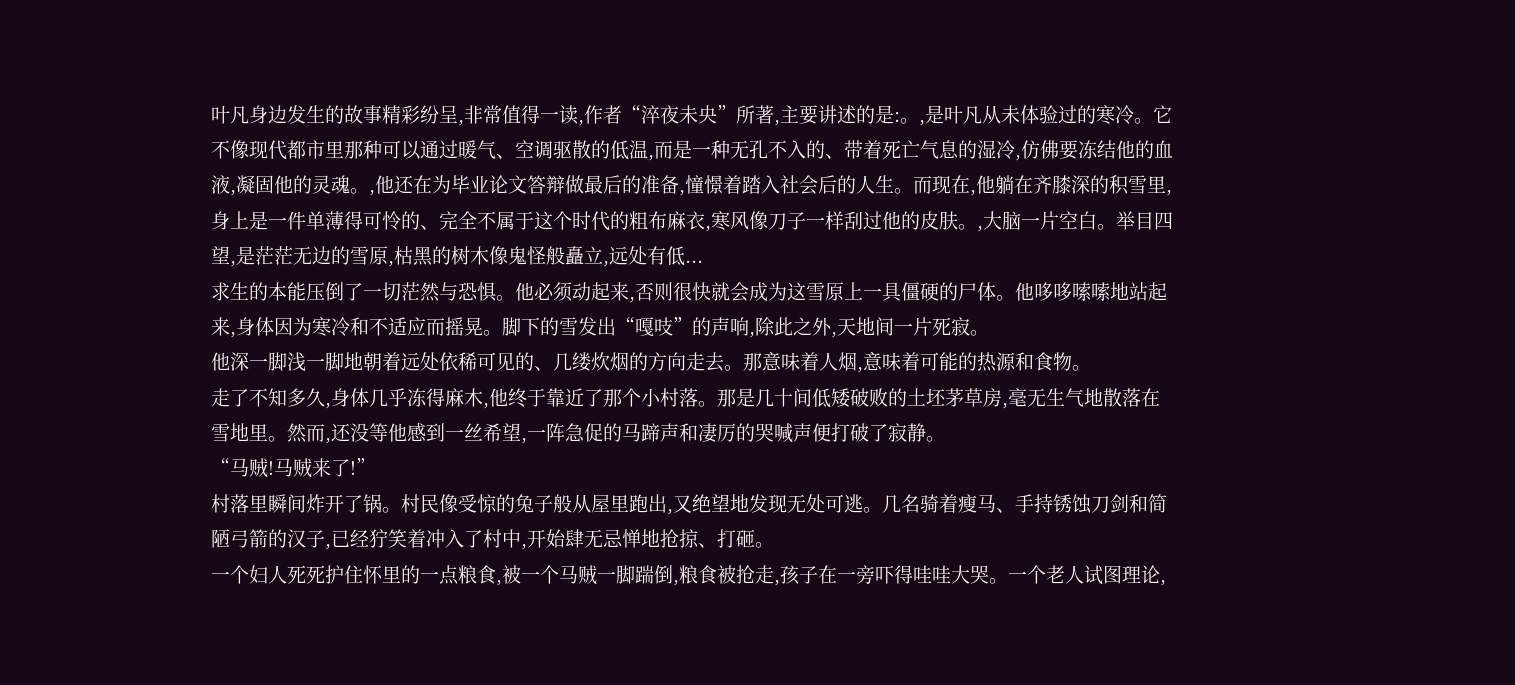叶凡身边发生的故事精彩纷呈,非常值得一读,作者“淬夜未央”所著,主要讲述的是:。,是叶凡从未体验过的寒冷。它不像现代都市里那种可以通过暖气、空调驱散的低温,而是一种无孔不入的、带着死亡气息的湿冷,仿佛要冻结他的血液,凝固他的灵魂。,他还在为毕业论文答辩做最后的准备,憧憬着踏入社会后的人生。而现在,他躺在齐膝深的积雪里,身上是一件单薄得可怜的、完全不属于这个时代的粗布麻衣,寒风像刀子一样刮过他的皮肤。,大脑一片空白。举目四望,是茫茫无边的雪原,枯黑的树木像鬼怪般矗立,远处有低...
求生的本能压倒了一切茫然与恐惧。他必须动起来,否则很快就会成为这雪原上一具僵硬的尸体。他哆哆嗦嗦地站起来,身体因为寒冷和不适应而摇晃。脚下的雪发出“嘎吱”的声响,除此之外,天地间一片死寂。
他深一脚浅一脚地朝着远处依稀可见的、几缕炊烟的方向走去。那意味着人烟,意味着可能的热源和食物。
走了不知多久,身体几乎冻得麻木,他终于靠近了那个小村落。那是几十间低矮破败的土坯茅草房,毫无生气地散落在雪地里。然而,还没等他感到一丝希望,一阵急促的马蹄声和凄厉的哭喊声便打破了寂静。
“马贼!马贼来了!”
村落里瞬间炸开了锅。村民像受惊的兔子般从屋里跑出,又绝望地发现无处可逃。几名骑着瘦马、手持锈蚀刀剑和简陋弓箭的汉子,已经狞笑着冲入了村中,开始肆无忌惮地抢掠、打砸。
一个妇人死死护住怀里的一点粮食,被一个马贼一脚踹倒,粮食被抢走,孩子在一旁吓得哇哇大哭。一个老人试图理论,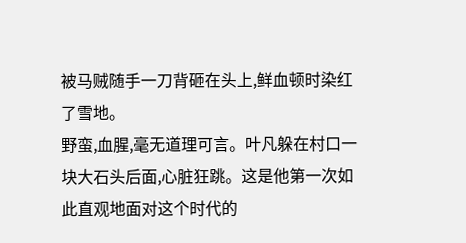被马贼随手一刀背砸在头上,鲜血顿时染红了雪地。
野蛮,血腥,毫无道理可言。叶凡躲在村口一块大石头后面,心脏狂跳。这是他第一次如此直观地面对这个时代的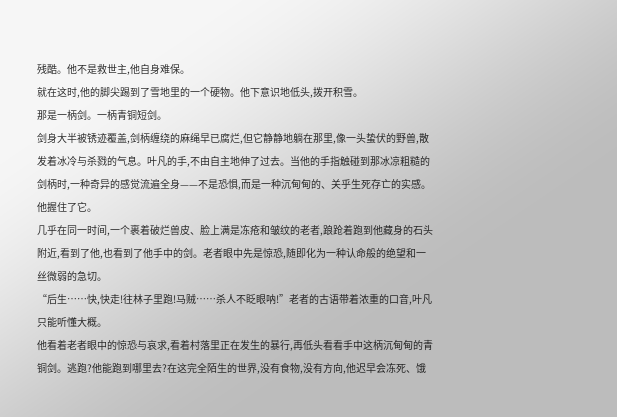残酷。他不是救世主,他自身难保。
就在这时,他的脚尖踢到了雪地里的一个硬物。他下意识地低头,拨开积雪。
那是一柄剑。一柄青铜短剑。
剑身大半被锈迹覆盖,剑柄缠绕的麻绳早已腐烂,但它静静地躺在那里,像一头蛰伏的野兽,散发着冰冷与杀戮的气息。叶凡的手,不由自主地伸了过去。当他的手指触碰到那冰凉粗糙的剑柄时,一种奇异的感觉流遍全身——不是恐惧,而是一种沉甸甸的、关乎生死存亡的实感。
他握住了它。
几乎在同一时间,一个裹着破烂兽皮、脸上满是冻疮和皱纹的老者,踉跄着跑到他藏身的石头附近,看到了他,也看到了他手中的剑。老者眼中先是惊恐,随即化为一种认命般的绝望和一丝微弱的急切。
“后生……快,快走!往林子里跑!马贼……杀人不眨眼呐!”老者的古语带着浓重的口音,叶凡只能听懂大概。
他看着老者眼中的惊恐与哀求,看着村落里正在发生的暴行,再低头看看手中这柄沉甸甸的青铜剑。逃跑?他能跑到哪里去?在这完全陌生的世界,没有食物,没有方向,他迟早会冻死、饿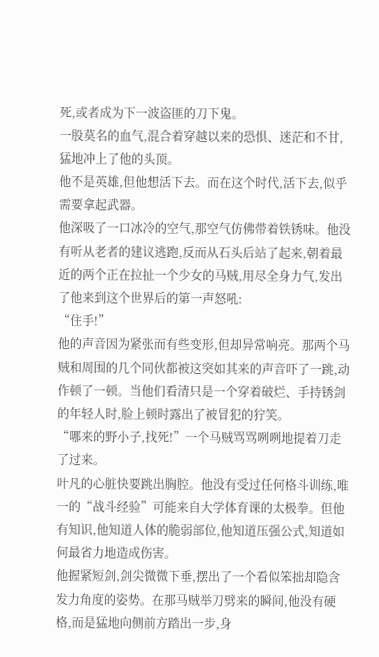死,或者成为下一波盗匪的刀下鬼。
一股莫名的血气,混合着穿越以来的恐惧、迷茫和不甘,猛地冲上了他的头顶。
他不是英雄,但他想活下去。而在这个时代,活下去,似乎需要拿起武器。
他深吸了一口冰冷的空气,那空气仿佛带着铁锈味。他没有听从老者的建议逃跑,反而从石头后站了起来,朝着最近的两个正在拉扯一个少女的马贼,用尽全身力气,发出了他来到这个世界后的第一声怒吼:
“住手!”
他的声音因为紧张而有些变形,但却异常响亮。那两个马贼和周围的几个同伙都被这突如其来的声音吓了一跳,动作顿了一顿。当他们看清只是一个穿着破烂、手持锈剑的年轻人时,脸上顿时露出了被冒犯的狞笑。
“哪来的野小子,找死!”一个马贼骂骂咧咧地提着刀走了过来。
叶凡的心脏快要跳出胸腔。他没有受过任何格斗训练,唯一的“战斗经验”可能来自大学体育课的太极拳。但他有知识,他知道人体的脆弱部位,他知道压强公式,知道如何最省力地造成伤害。
他握紧短剑,剑尖微微下垂,摆出了一个看似笨拙却隐含发力角度的姿势。在那马贼举刀劈来的瞬间,他没有硬格,而是猛地向侧前方踏出一步,身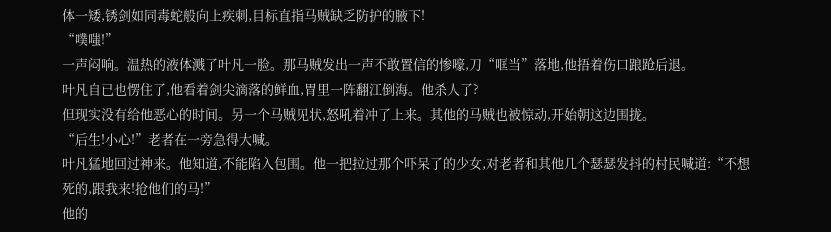体一矮,锈剑如同毒蛇般向上疾刺,目标直指马贼缺乏防护的腋下!
“噗嗤!”
一声闷响。温热的液体溅了叶凡一脸。那马贼发出一声不敢置信的惨嚎,刀“哐当”落地,他捂着伤口踉跄后退。
叶凡自已也愣住了,他看着剑尖滴落的鲜血,胃里一阵翻江倒海。他杀人了?
但现实没有给他恶心的时间。另一个马贼见状,怒吼着冲了上来。其他的马贼也被惊动,开始朝这边围拢。
“后生!小心!”老者在一旁急得大喊。
叶凡猛地回过神来。他知道,不能陷入包围。他一把拉过那个吓呆了的少女,对老者和其他几个瑟瑟发抖的村民喊道:“不想死的,跟我来!抢他们的马!”
他的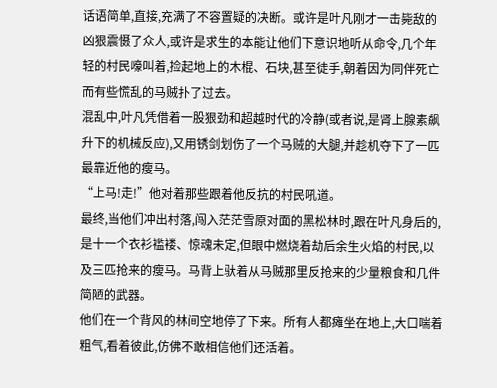话语简单,直接,充满了不容置疑的决断。或许是叶凡刚才一击毙敌的凶狠震慑了众人,或许是求生的本能让他们下意识地听从命令,几个年轻的村民嚎叫着,捡起地上的木棍、石块,甚至徒手,朝着因为同伴死亡而有些慌乱的马贼扑了过去。
混乱中,叶凡凭借着一股狠劲和超越时代的冷静(或者说,是肾上腺素飙升下的机械反应),又用锈剑划伤了一个马贼的大腿,并趁机夺下了一匹最靠近他的瘦马。
“上马!走!”他对着那些跟着他反抗的村民吼道。
最终,当他们冲出村落,闯入茫茫雪原对面的黑松林时,跟在叶凡身后的,是十一个衣衫褴褛、惊魂未定,但眼中燃烧着劫后余生火焰的村民,以及三匹抢来的瘦马。马背上驮着从马贼那里反抢来的少量粮食和几件简陋的武器。
他们在一个背风的林间空地停了下来。所有人都瘫坐在地上,大口喘着粗气,看着彼此,仿佛不敢相信他们还活着。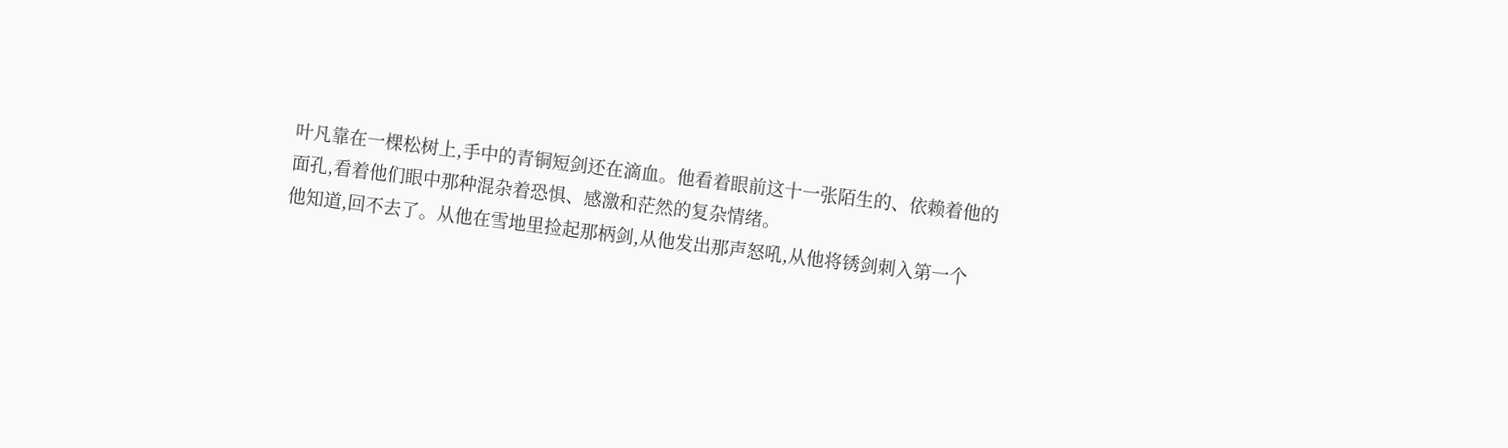叶凡靠在一棵松树上,手中的青铜短剑还在滴血。他看着眼前这十一张陌生的、依赖着他的面孔,看着他们眼中那种混杂着恐惧、感激和茫然的复杂情绪。
他知道,回不去了。从他在雪地里捡起那柄剑,从他发出那声怒吼,从他将锈剑刺入第一个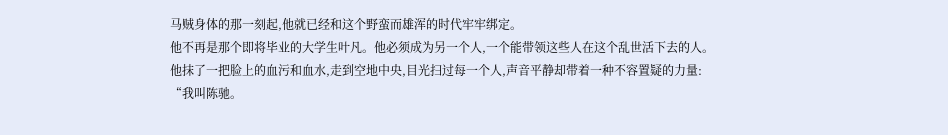马贼身体的那一刻起,他就已经和这个野蛮而雄浑的时代牢牢绑定。
他不再是那个即将毕业的大学生叶凡。他必须成为另一个人,一个能带领这些人在这个乱世活下去的人。
他抹了一把脸上的血污和血水,走到空地中央,目光扫过每一个人,声音平静却带着一种不容置疑的力量:
“我叫陈驰。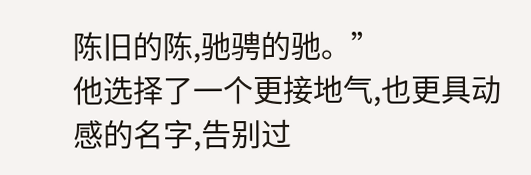陈旧的陈,驰骋的驰。”
他选择了一个更接地气,也更具动感的名字,告别过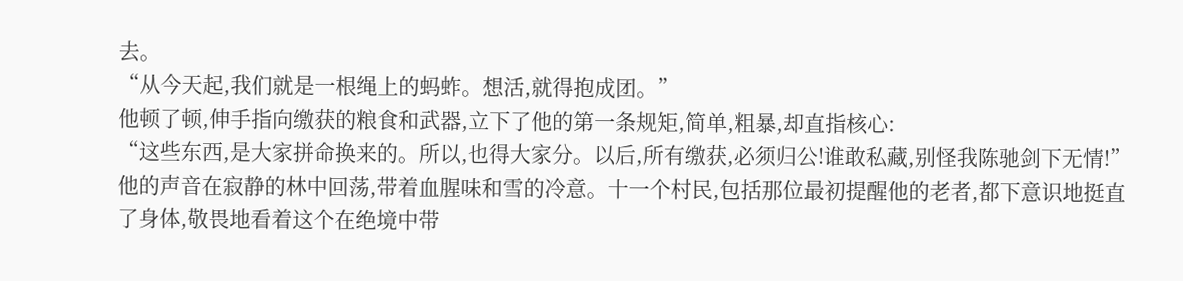去。
“从今天起,我们就是一根绳上的蚂蚱。想活,就得抱成团。”
他顿了顿,伸手指向缴获的粮食和武器,立下了他的第一条规矩,简单,粗暴,却直指核心:
“这些东西,是大家拼命换来的。所以,也得大家分。以后,所有缴获,必须归公!谁敢私藏,别怪我陈驰剑下无情!”
他的声音在寂静的林中回荡,带着血腥味和雪的冷意。十一个村民,包括那位最初提醒他的老者,都下意识地挺直了身体,敬畏地看着这个在绝境中带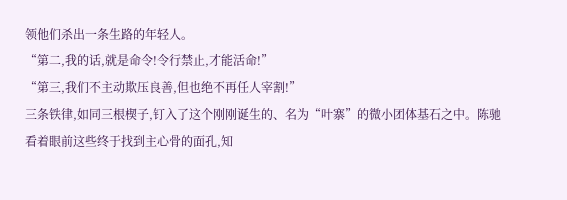领他们杀出一条生路的年轻人。
“第二,我的话,就是命令!令行禁止,才能活命!”
“第三,我们不主动欺压良善,但也绝不再任人宰割!”
三条铁律,如同三根楔子,钉入了这个刚刚诞生的、名为“叶寨”的微小团体基石之中。陈驰看着眼前这些终于找到主心骨的面孔,知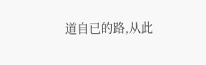道自已的路,从此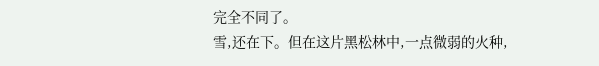完全不同了。
雪,还在下。但在这片黑松林中,一点微弱的火种,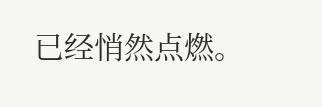已经悄然点燃。